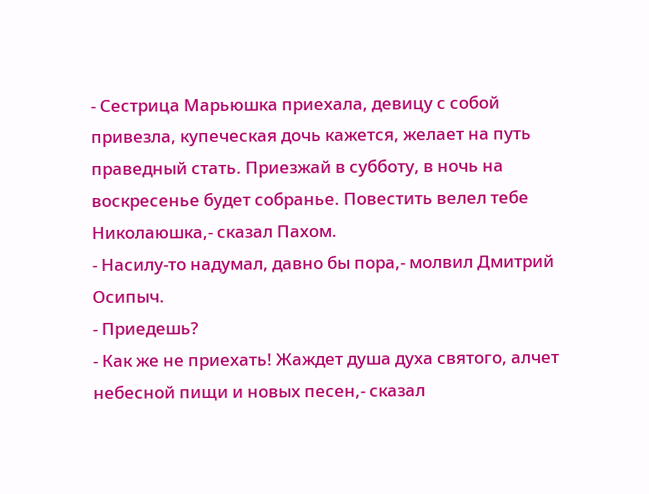- Сестрица Марьюшка приехала, девицу с собой привезла, купеческая дочь кажется, желает на путь праведный стать. Приезжай в субботу, в ночь на воскресенье будет собранье. Повестить велел тебе Николаюшка,- сказал Пахом.
- Насилу-то надумал, давно бы пора,- молвил Дмитрий Осипыч.
- Приедешь?
- Как же не приехать! Жаждет душа духа святого, алчет небесной пищи и новых песен,- сказал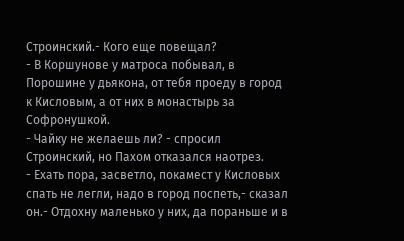Строинский.- Кого еще повещал?
- В Коршунове у матроса побывал, в Порошине у дьякона, от тебя проеду в город к Кисловым, а от них в монастырь за Софронушкой.
- Чайку не желаешь ли? - спросил Строинский, но Пахом отказался наотрез.
- Ехать пора, засветло, покамест у Кисловых спать не легли, надо в город поспеть,- сказал он.- Отдохну маленько у них, да пораньше и в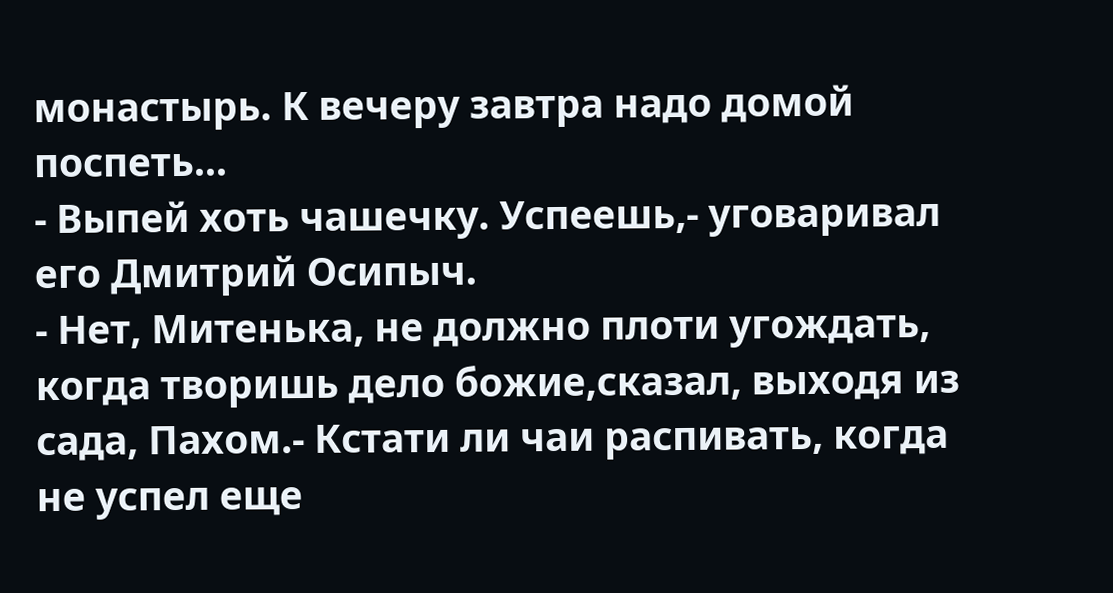монастырь. К вечеру завтра надо домой поспеть...
- Выпей хоть чашечку. Успеешь,- уговаривал его Дмитрий Осипыч.
- Нет, Митенька, не должно плоти угождать, когда творишь дело божие,сказал, выходя из сада, Пахом.- Кстати ли чаи распивать, когда не успел еще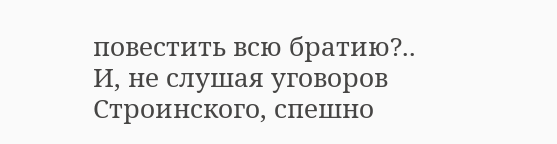повестить всю братию?..
И, не слушая уговоров Строинского, спешно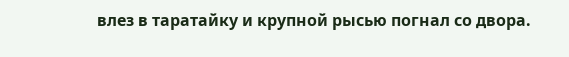влез в таратайку и крупной рысью погнал со двора.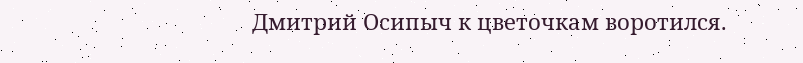Дмитрий Осипыч к цветочкам воротился.